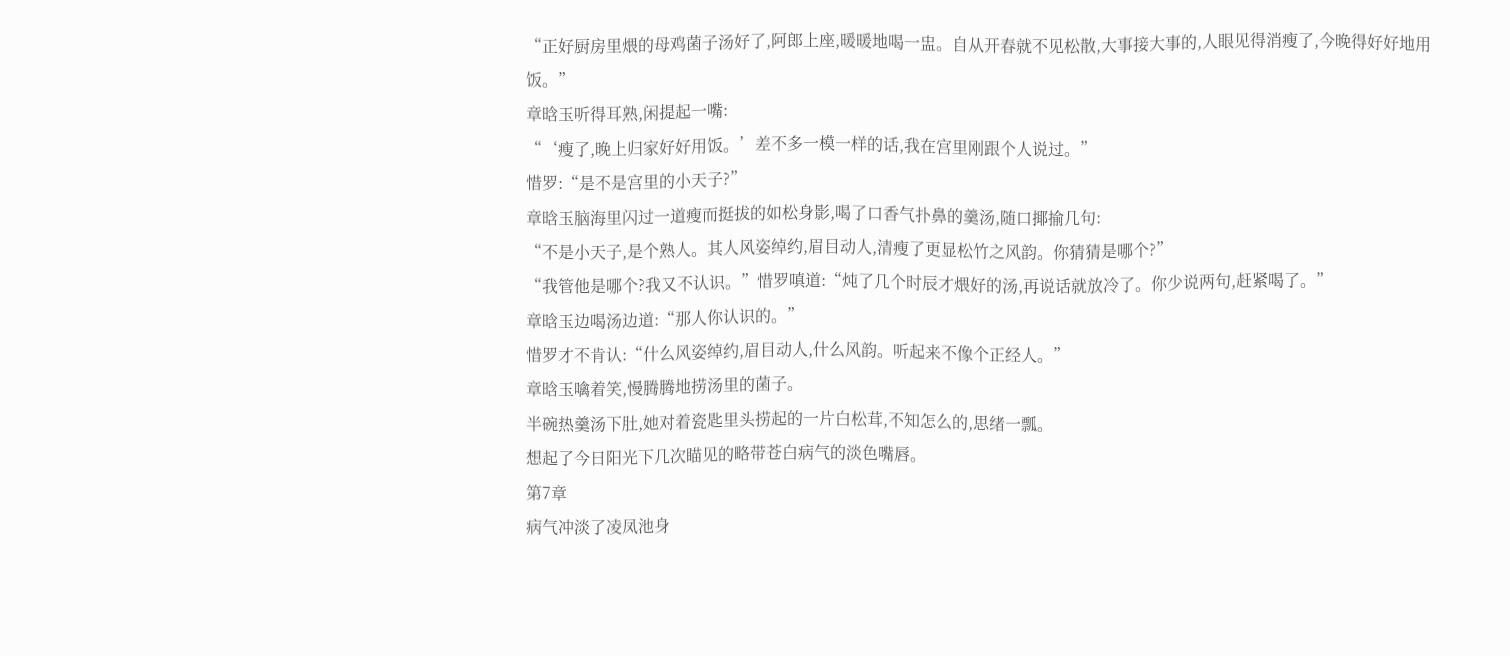“正好厨房里煨的母鸡菌子汤好了,阿郎上座,暖暖地喝一盅。自从开春就不见松散,大事接大事的,人眼见得消瘦了,今晚得好好地用饭。”
章晗玉听得耳熟,闲提起一嘴:
“‘瘦了,晚上归家好好用饭。’差不多一模一样的话,我在宫里刚跟个人说过。”
惜罗:“是不是宫里的小天子?”
章晗玉脑海里闪过一道瘦而挺拔的如松身影,喝了口香气扑鼻的羹汤,随口揶揄几句:
“不是小天子,是个熟人。其人风姿绰约,眉目动人,清瘦了更显松竹之风韵。你猜猜是哪个?”
“我管他是哪个?我又不认识。”惜罗嗔道:“炖了几个时辰才煨好的汤,再说话就放冷了。你少说两句,赶紧喝了。”
章晗玉边喝汤边道:“那人你认识的。”
惜罗才不肯认:“什么风姿绰约,眉目动人,什么风韵。听起来不像个正经人。”
章晗玉噙着笑,慢腾腾地捞汤里的菌子。
半碗热羹汤下肚,她对着瓷匙里头捞起的一片白松茸,不知怎么的,思绪一瓢。
想起了今日阳光下几次瞄见的略带苍白病气的淡色嘴唇。
第7章
病气冲淡了凌凤池身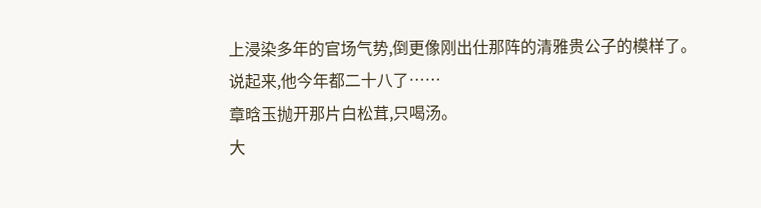上浸染多年的官场气势,倒更像刚出仕那阵的清雅贵公子的模样了。
说起来,他今年都二十八了……
章晗玉抛开那片白松茸,只喝汤。
大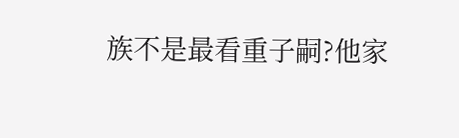族不是最看重子嗣?他家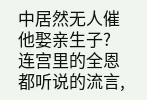中居然无人催他娶亲生子?
连宫里的全恩都听说的流言,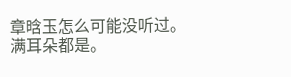章晗玉怎么可能没听过。
满耳朵都是。